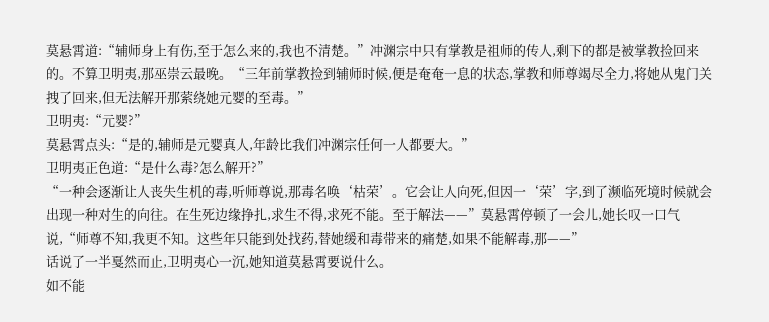莫悬霄道:“辅师身上有伤,至于怎么来的,我也不清楚。”冲渊宗中只有掌教是祖师的传人,剩下的都是被掌教捡回来的。不算卫明夷,那巫崇云最晚。“三年前掌教捡到辅师时候,便是奄奄一息的状态,掌教和师尊竭尽全力,将她从鬼门关拽了回来,但无法解开那萦绕她元婴的至毒。”
卫明夷:“元婴?”
莫悬霄点头:“是的,辅师是元婴真人,年龄比我们冲渊宗任何一人都要大。”
卫明夷正色道:“是什么毒?怎么解开?”
“一种会逐渐让人丧失生机的毒,听师尊说,那毒名唤‘枯荣’。它会让人向死,但因一‘荣’字,到了濒临死境时候就会出现一种对生的向往。在生死边缘挣扎,求生不得,求死不能。至于解法——”莫悬霄停顿了一会儿,她长叹一口气说,“师尊不知,我更不知。这些年只能到处找药,替她缓和毒带来的痛楚,如果不能解毒,那——”
话说了一半戛然而止,卫明夷心一沉,她知道莫悬霄要说什么。
如不能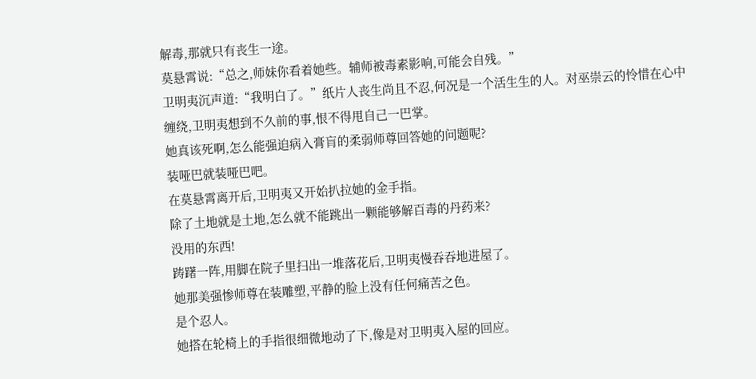解毒,那就只有丧生一途。
莫悬霄说:“总之,师妹你看着她些。辅师被毒素影响,可能会自残。”
卫明夷沉声道:“我明白了。”纸片人丧生尚且不忍,何况是一个活生生的人。对巫崇云的怜惜在心中缠绕,卫明夷想到不久前的事,恨不得甩自己一巴掌。
她真该死啊,怎么能强迫病入膏肓的柔弱师尊回答她的问题呢?
装哑巴就装哑巴吧。
在莫悬霄离开后,卫明夷又开始扒拉她的金手指。
除了土地就是土地,怎么就不能跳出一颗能够解百毒的丹药来?
没用的东西!
踌躇一阵,用脚在院子里扫出一堆落花后,卫明夷慢吞吞地进屋了。
她那美强惨师尊在装雕塑,平静的脸上没有任何痛苦之色。
是个忍人。
她搭在轮椅上的手指很细微地动了下,像是对卫明夷入屋的回应。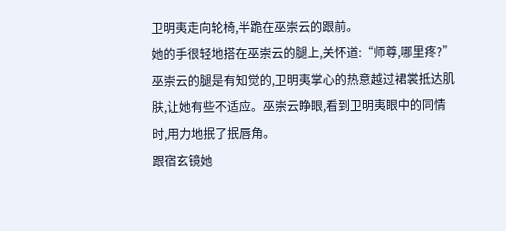卫明夷走向轮椅,半跪在巫崇云的跟前。
她的手很轻地搭在巫崇云的腿上,关怀道:“师尊,哪里疼?”
巫崇云的腿是有知觉的,卫明夷掌心的热意越过裙裳抵达肌肤,让她有些不适应。巫崇云睁眼,看到卫明夷眼中的同情时,用力地抿了抿唇角。
跟宿玄镜她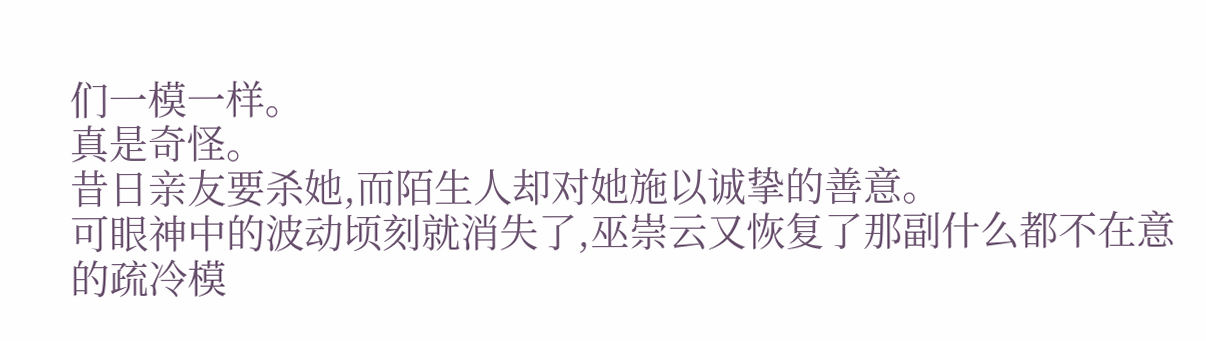们一模一样。
真是奇怪。
昔日亲友要杀她,而陌生人却对她施以诚挚的善意。
可眼神中的波动顷刻就消失了,巫崇云又恢复了那副什么都不在意的疏冷模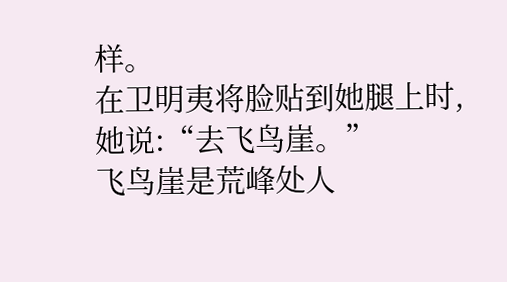样。
在卫明夷将脸贴到她腿上时,她说:“去飞鸟崖。”
飞鸟崖是荒峰处人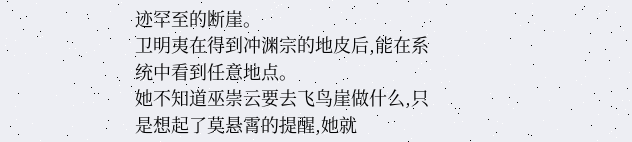迹罕至的断崖。
卫明夷在得到冲渊宗的地皮后,能在系统中看到任意地点。
她不知道巫崇云要去飞鸟崖做什么,只是想起了莫悬霄的提醒,她就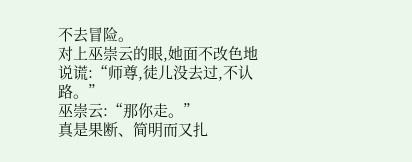不去冒险。
对上巫崇云的眼,她面不改色地说谎:“师尊,徒儿没去过,不认路。”
巫崇云:“那你走。”
真是果断、简明而又扎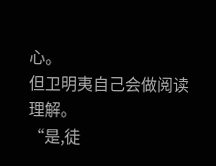心。
但卫明夷自己会做阅读理解。
“是,徒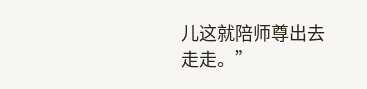儿这就陪师尊出去走走。”